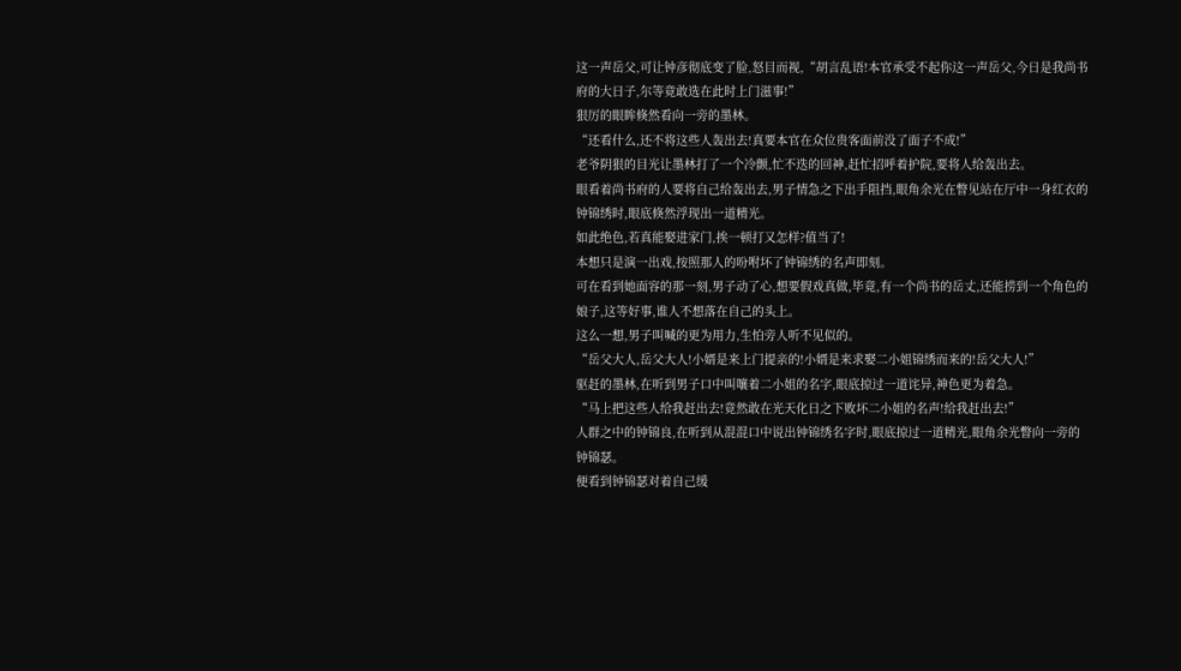这一声岳父,可让钟彦彻底变了脸,怒目而视,“胡言乱语!本官承受不起你这一声岳父,今日是我尚书府的大日子,尔等竟敢选在此时上门滋事!”
狠厉的眼眸倏然看向一旁的墨林。
“还看什么,还不将这些人轰出去!真要本官在众位贵客面前没了面子不成!”
老爷阴狠的目光让墨林打了一个冷颤,忙不迭的回神,赶忙招呼着护院,要将人给轰出去。
眼看着尚书府的人要将自己给轰出去,男子情急之下出手阻挡,眼角余光在瞥见站在厅中一身红衣的钟锦绣时,眼底倏然浮现出一道精光。
如此绝色,若真能娶进家门,挨一顿打又怎样?值当了!
本想只是演一出戏,按照那人的吩咐坏了钟锦绣的名声即刻。
可在看到她面容的那一刻,男子动了心,想要假戏真做,毕竟,有一个尚书的岳丈,还能捞到一个角色的娘子,这等好事,谁人不想落在自己的头上。
这么一想,男子叫喊的更为用力,生怕旁人听不见似的。
“岳父大人,岳父大人!小婿是来上门提亲的!小婿是来求娶二小姐锦绣而来的!岳父大人!”
驱赶的墨林,在听到男子口中叫嚷着二小姐的名字,眼底掠过一道诧异,神色更为着急。
“马上把这些人给我赶出去!竟然敢在光天化日之下败坏二小姐的名声!给我赶出去!”
人群之中的钟锦良,在听到从混混口中说出钟锦绣名字时,眼底掠过一道精光,眼角余光瞥向一旁的钟锦瑟。
便看到钟锦瑟对着自己缓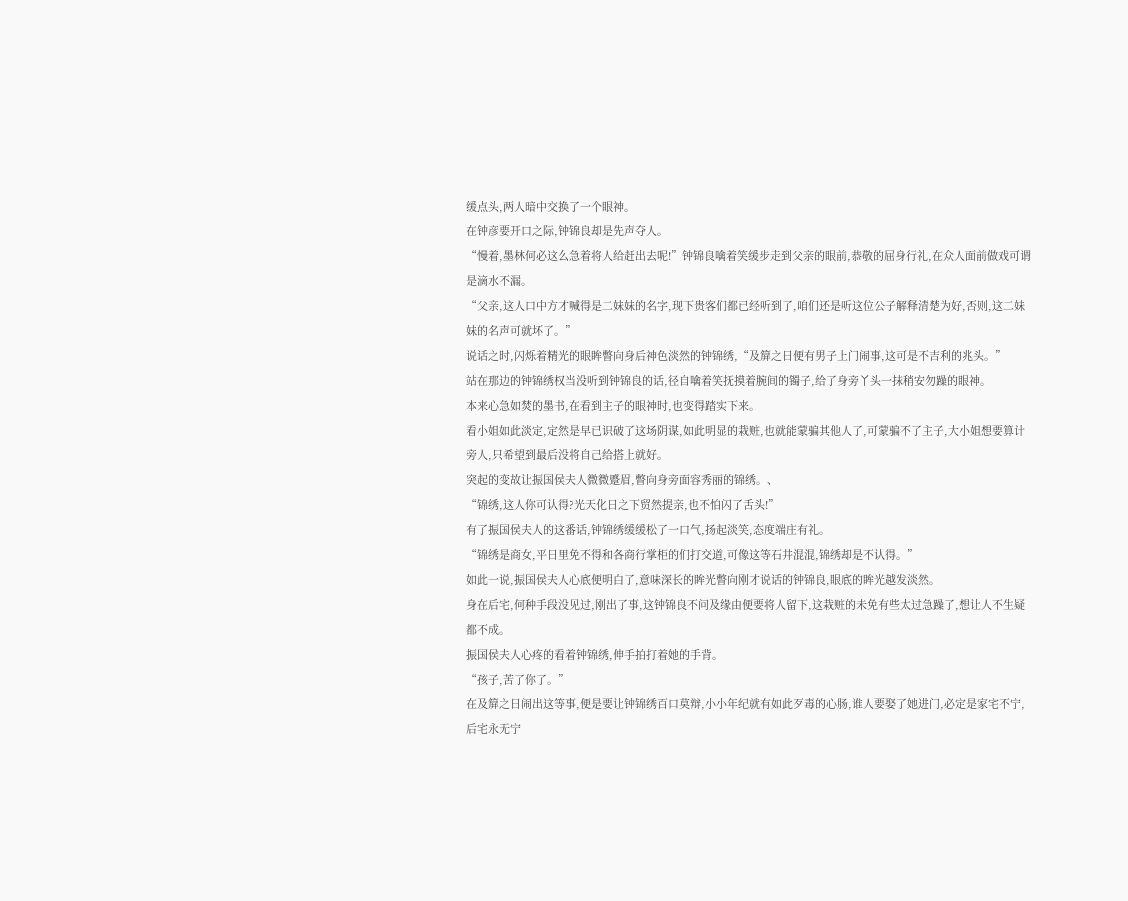缓点头,两人暗中交换了一个眼神。
在钟彦要开口之际,钟锦良却是先声夺人。
“慢着,墨林何必这么急着将人给赶出去呢!”钟锦良噙着笑缓步走到父亲的眼前,恭敬的屈身行礼,在众人面前做戏可谓是滴水不漏。
“父亲,这人口中方才喊得是二妹妹的名字,现下贵客们都已经听到了,咱们还是听这位公子解释清楚为好,否则,这二妹妹的名声可就坏了。”
说话之时,闪烁着精光的眼眸瞥向身后神色淡然的钟锦绣,“及箳之日便有男子上门闹事,这可是不吉利的兆头。”
站在那边的钟锦绣权当没听到钟锦良的话,径自噙着笑抚摸着腕间的镯子,给了身旁丫头一抹稍安勿躁的眼神。
本来心急如焚的墨书,在看到主子的眼神时,也变得踏实下来。
看小姐如此淡定,定然是早已识破了这场阴谋,如此明显的栽赃,也就能蒙骗其他人了,可蒙骗不了主子,大小姐想要算计旁人,只希望到最后没将自己给搭上就好。
突起的变故让振国侯夫人微微蹙眉,瞥向身旁面容秀丽的锦绣。、
“锦绣,这人你可认得?光天化日之下贸然提亲,也不怕闪了舌头!”
有了振国侯夫人的这番话,钟锦绣缓缓松了一口气,扬起淡笑,态度端庄有礼。
“锦绣是商女,平日里免不得和各商行掌柜的们打交道,可像这等石井混混,锦绣却是不认得。”
如此一说,振国侯夫人心底便明白了,意味深长的眸光瞥向刚才说话的钟锦良,眼底的眸光越发淡然。
身在后宅,何种手段没见过,刚出了事,这钟锦良不问及缘由便要将人留下,这栽赃的未免有些太过急躁了,想让人不生疑都不成。
振国侯夫人心疼的看着钟锦绣,伸手拍打着她的手背。
“孩子,苦了你了。”
在及箳之日闹出这等事,便是要让钟锦绣百口莫辩,小小年纪就有如此歹毒的心肠,谁人要娶了她进门,必定是家宅不宁,后宅永无宁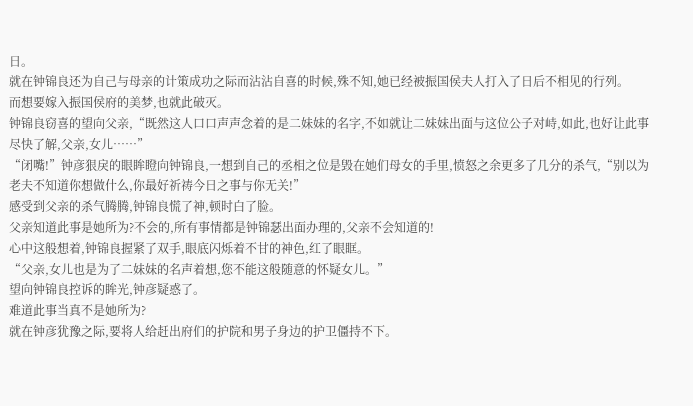日。
就在钟锦良还为自己与母亲的计策成功之际而沾沾自喜的时候,殊不知,她已经被振国侯夫人打入了日后不相见的行列。
而想要嫁入振国侯府的美梦,也就此破灭。
钟锦良窃喜的望向父亲,“既然这人口口声声念着的是二妹妹的名字,不如就让二妹妹出面与这位公子对峙,如此,也好让此事尽快了解,父亲,女儿……”
“闭嘴!”钟彦狠戾的眼眸瞪向钟锦良,一想到自己的丞相之位是毁在她们母女的手里,愤怒之余更多了几分的杀气,“别以为老夫不知道你想做什么,你最好祈祷今日之事与你无关!”
感受到父亲的杀气腾腾,钟锦良慌了神,顿时白了脸。
父亲知道此事是她所为?不会的,所有事情都是钟锦瑟出面办理的,父亲不会知道的!
心中这般想着,钟锦良握紧了双手,眼底闪烁着不甘的神色,红了眼眶。
“父亲,女儿也是为了二妹妹的名声着想,您不能这般随意的怀疑女儿。”
望向钟锦良控诉的眸光,钟彦疑惑了。
难道此事当真不是她所为?
就在钟彦犹豫之际,要将人给赶出府们的护院和男子身边的护卫僵持不下。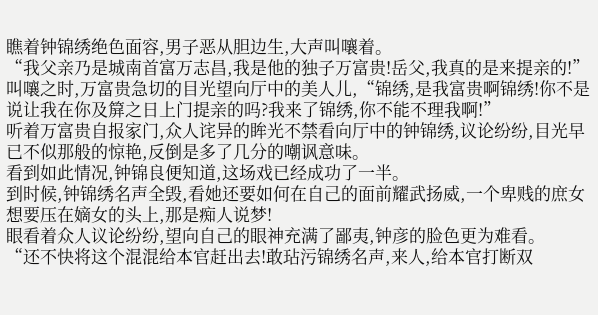瞧着钟锦绣绝色面容,男子恶从胆边生,大声叫嚷着。
“我父亲乃是城南首富万志昌,我是他的独子万富贵!岳父,我真的是来提亲的!”叫嚷之时,万富贵急切的目光望向厅中的美人儿,“锦绣,是我富贵啊锦绣!你不是说让我在你及箳之日上门提亲的吗?我来了锦绣,你不能不理我啊!”
听着万富贵自报家门,众人诧异的眸光不禁看向厅中的钟锦绣,议论纷纷,目光早已不似那般的惊艳,反倒是多了几分的嘲讽意味。
看到如此情况,钟锦良便知道,这场戏已经成功了一半。
到时候,钟锦绣名声全毁,看她还要如何在自己的面前耀武扬威,一个卑贱的庶女想要压在嫡女的头上,那是痴人说梦!
眼看着众人议论纷纷,望向自己的眼神充满了鄙夷,钟彦的脸色更为难看。
“还不快将这个混混给本官赶出去!敢玷污锦绣名声,来人,给本官打断双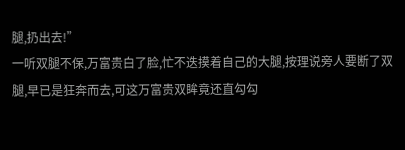腿,扔出去!”
一听双腿不保,万富贵白了脸,忙不迭摸着自己的大腿,按理说旁人要断了双腿,早已是狂奔而去,可这万富贵双眸竟还直勾勾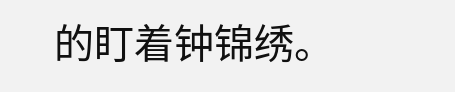的盯着钟锦绣。